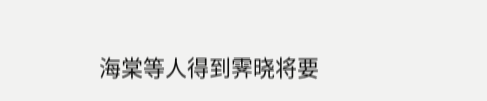海棠等人得到霁晓将要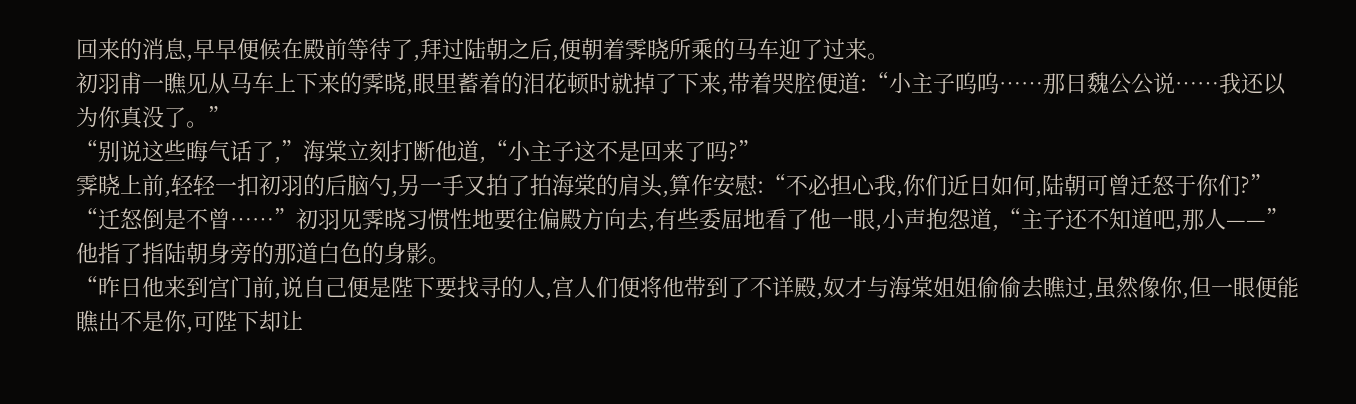回来的消息,早早便候在殿前等待了,拜过陆朝之后,便朝着霁晓所乘的马车迎了过来。
初羽甫一瞧见从马车上下来的霁晓,眼里蓄着的泪花顿时就掉了下来,带着哭腔便道:“小主子呜呜……那日魏公公说……我还以为你真没了。”
“别说这些晦气话了,”海棠立刻打断他道,“小主子这不是回来了吗?”
霁晓上前,轻轻一扣初羽的后脑勺,另一手又拍了拍海棠的肩头,算作安慰:“不必担心我,你们近日如何,陆朝可曾迁怒于你们?”
“迁怒倒是不曾……”初羽见霁晓习惯性地要往偏殿方向去,有些委屈地看了他一眼,小声抱怨道,“主子还不知道吧,那人——”
他指了指陆朝身旁的那道白色的身影。
“昨日他来到宫门前,说自己便是陛下要找寻的人,宫人们便将他带到了不详殿,奴才与海棠姐姐偷偷去瞧过,虽然像你,但一眼便能瞧出不是你,可陛下却让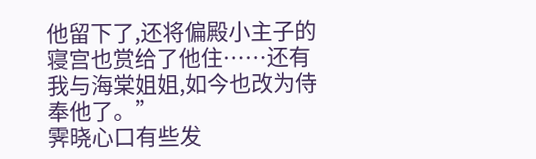他留下了,还将偏殿小主子的寝宫也赏给了他住……还有我与海棠姐姐,如今也改为侍奉他了。”
霁晓心口有些发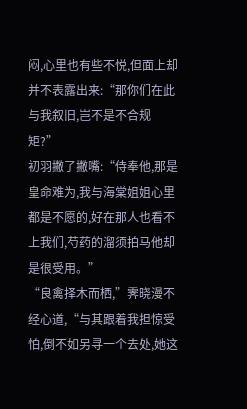闷,心里也有些不悦,但面上却并不表露出来:“那你们在此与我叙旧,岂不是不合规矩?”
初羽撇了撇嘴:“侍奉他,那是皇命难为,我与海棠姐姐心里都是不愿的,好在那人也看不上我们,芍药的溜须拍马他却是很受用。”
“良禽择木而栖,”霁晓漫不经心道,“与其跟着我担惊受怕,倒不如另寻一个去处,她这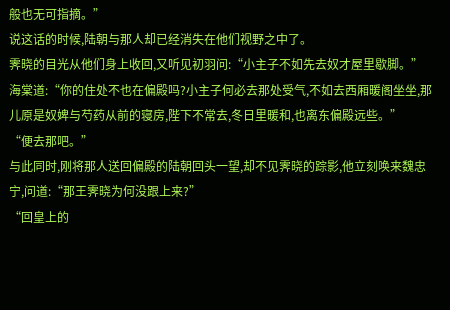般也无可指摘。”
说这话的时候,陆朝与那人却已经消失在他们视野之中了。
霁晓的目光从他们身上收回,又听见初羽问:“小主子不如先去奴才屋里歇脚。”
海棠道:“你的住处不也在偏殿吗?小主子何必去那处受气,不如去西厢暖阁坐坐,那儿原是奴婢与芍药从前的寝房,陛下不常去,冬日里暖和,也离东偏殿远些。”
“便去那吧。”
与此同时,刚将那人送回偏殿的陆朝回头一望,却不见霁晓的踪影,他立刻唤来魏忠宁,问道:“那王霁晓为何没跟上来?”
“回皇上的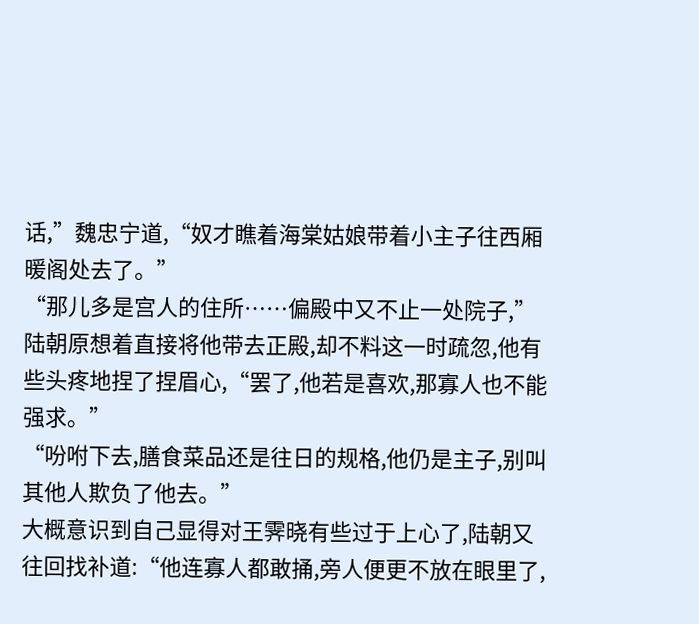话,”魏忠宁道,“奴才瞧着海棠姑娘带着小主子往西厢暖阁处去了。”
“那儿多是宫人的住所……偏殿中又不止一处院子,”陆朝原想着直接将他带去正殿,却不料这一时疏忽,他有些头疼地捏了捏眉心,“罢了,他若是喜欢,那寡人也不能强求。”
“吩咐下去,膳食菜品还是往日的规格,他仍是主子,别叫其他人欺负了他去。”
大概意识到自己显得对王霁晓有些过于上心了,陆朝又往回找补道:“他连寡人都敢捅,旁人便更不放在眼里了,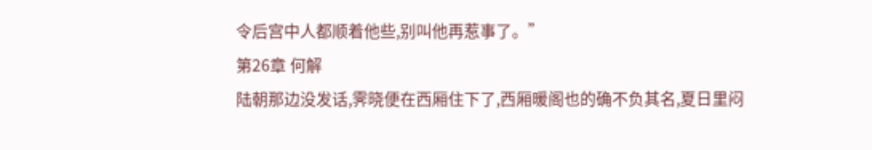令后宫中人都顺着他些,别叫他再惹事了。”
第26章 何解
陆朝那边没发话,霁晓便在西厢住下了,西厢暖阁也的确不负其名,夏日里闷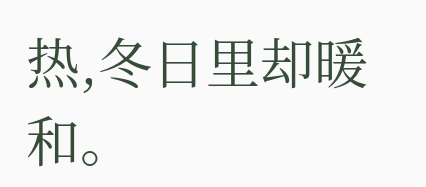热,冬日里却暖和。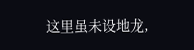这里虽未设地龙,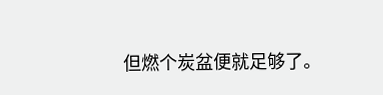但燃个炭盆便就足够了。